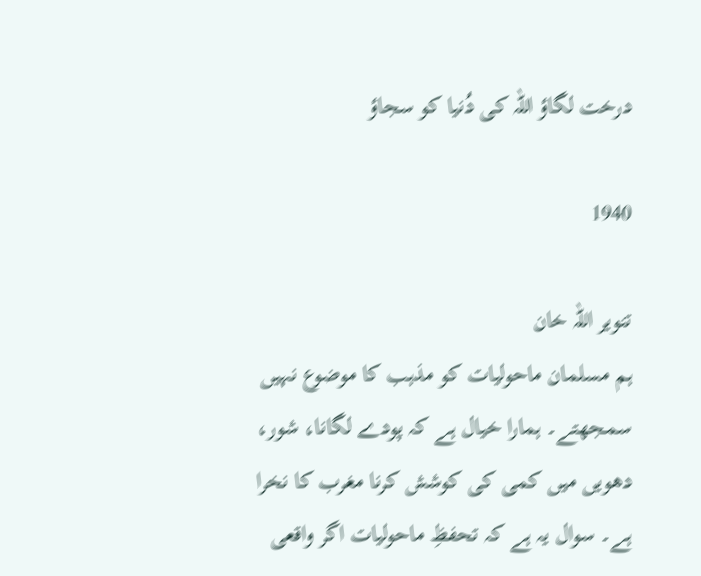درخت لگاؤ اللہ کی دُنیا کو سجاؤ

1940

تنویر اللہ خان
ہم مسلمان ماحولیات کو مذہب کا موضوع نہیں سمجھتے۔ ہمارا خیال ہے کہ پودے لگانا، شور، دھویں میں کمی کی کوشش کرنا مغرب کا نخرا ہے۔ سوال یہ ہے کہ تحفظِ ماحولیات اگر واقعی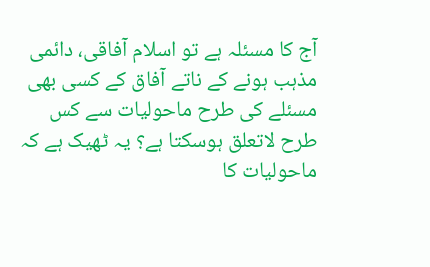آج کا مسئلہ ہے تو اسلام آفاقی، دائمی مذہب ہونے کے ناتے آفاق کے کسی بھی مسئلے کی طرح ماحولیات سے کس طرح لاتعلق ہوسکتا ہے؟ یہ ٹھیک ہے کہ ماحولیات کا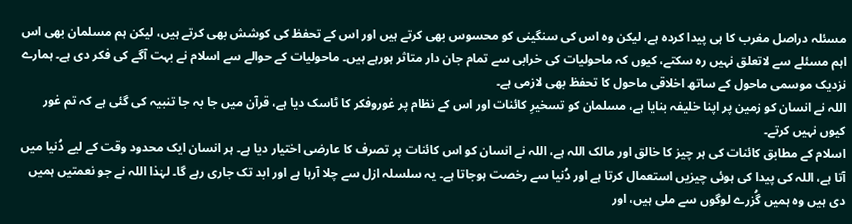مسئلہ دراصل مغرب کا ہی پیدا کردہ ہے، لیکن وہ اس کی سنگینی کو محسوس بھی کرتے ہیں اور اس کے تحفظ کی کوشش بھی کرتے ہیں، لیکن ہم مسلمان بھی اس اہم مسئلے سے لاتعلق نہیں رہ سکتے، کیوں کہ ماحولیات کی خرابی سے تمام جان دار متاثر ہورہے ہیں۔ ماحولیات کے حوالے سے اسلام نے بہت آگے کی فکر دی ہے۔ ہمارے نزدیک موسمی ماحول کے ساتھ اخلاقی ماحول کا تحفظ بھی لازمی ہے۔
اللہ نے انسان کو زمین پر اپنا خلیفہ بنایا ہے، مسلمان کو تسخیرِ کائنات اور اس کے نظام پر غوروفکر کا ٹاسک دیا ہے، قرآن میں جا بہ جا تنبیہ کی گئی ہے کہ تم غور کیوں نہیں کرتے۔
اسلام کے مطابق کائنات کی ہر چیز کا خالق اور مالک اللہ ہے، اللہ نے انسان کو اس کائنات پر تصرف کا عارضی اختیار دیا ہے۔ ہر انسان ایک محدود وقت کے لیے دُنیا میں آتا ہے، اللہ کی پیدا کی ہوئی چیزیں استعمال کرتا ہے اور دُنیا سے رخصت ہوجاتا ہے۔ یہ سلسلہ ازل سے چلا آرہا ہے اور ابد تک جاری رہے گا۔ لہٰذا اللہ نے جو نعمتیں ہمیں دی ہیں وہ ہمیں گُزرے لوگوں سے ملی ہیں، اور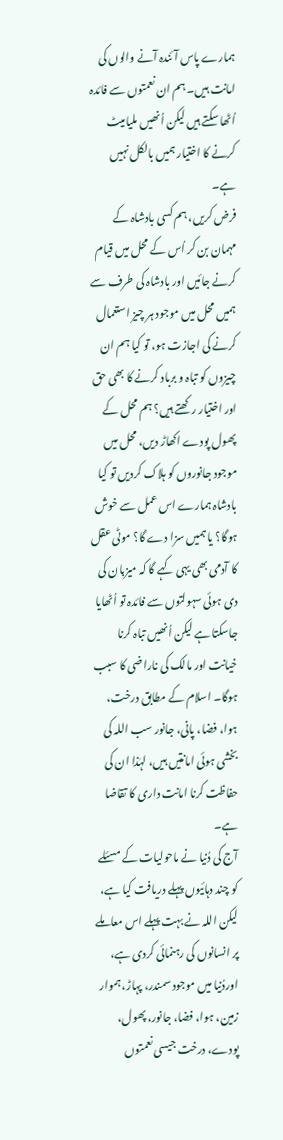ہمارے پاس آئندہ آنے والوں کی امانت ہیں۔ ہم ان نعمتوں سے فائدہ اُٹھا سکتے ہیں لیکن اُنھیں ملیامیٹ کرنے کا اختیار ہمیں بالکل نہیں ہے۔
فرض کریں، ہم کسی بادشاہ کے مہمان بن کر اُس کے محل میں قیام کرنے جائیں اور بادشاہ کی طرف سے ہمیں محل میں موجود ہر چیز استعمال کرنے کی اجازت ہو، تو کیا ہم ان چیزوں کو تباہ و برباد کرنے کا بھی حق اور اختیار رکھتے ہیں؟ ہم محل کے پھول پودے اکھاڑ دیں، محل میں موجود جانوروں کو ہلاک کردیں تو کیا بادشاہ ہمارے اس عمل سے خوش ہوگا؟ یا ہمیں سزا دے گا؟ موٹی عقل کا آدمی بھی یہی کہے گا کہ میزبان کی دی ہوئی سہولتوں سے فائدہ تو اُٹھایا جاسکتا ہے لیکن اُنھیں تباہ کرنا خیانت اور مالک کی ناراضی کا سبب ہوگا۔ اسلام کے مطابق درخت، ہوا، فضا، پانی، جانور سب اللہ کی بخشی ہوئی امانتیں ہیں، لہٰذا ان کی حفاظت کرنا امانت داری کا تقاضا ہے۔
آج کی دُنیا نے ماحولیات کے مسئلے کو چند دہائیوں پہلے دریافت کیا ہے، لیکن اللہ نے بہت پہلے اس معاملے پر انسانوں کی رہنمائی کردی ہے، اوردُنیا میں موجود سمندر، پہاڑ، ہموار زمین، ہوا، فضا، جانور، پھول، پودے، درخت جیسی نعمتوں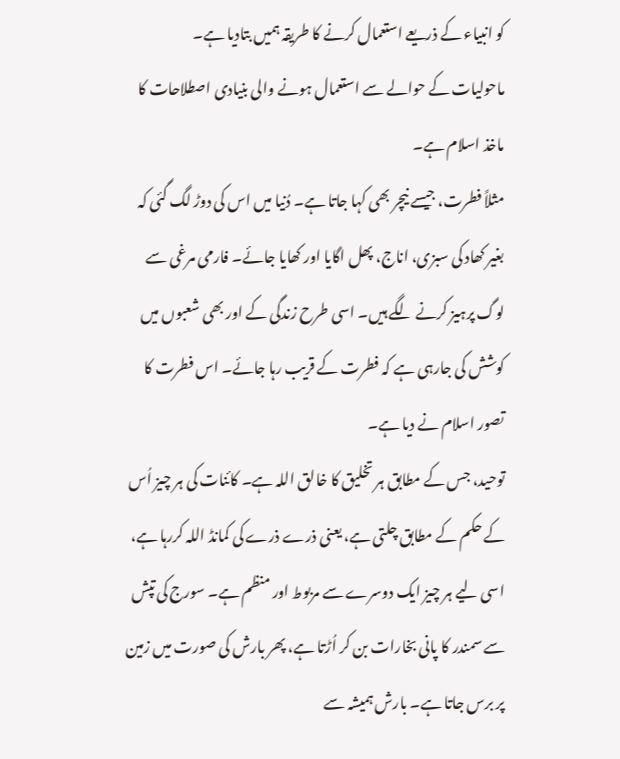کو انبیاء کے ذریعے استعمال کرنے کا طریقہ ہمیں بتادیا ہے۔
ماحولیات کے حوالے سے استعمال ہونے والی بنیادی اصطلاحات کا ماخذ اسلام ہے۔
مثلاً فطرت، جیسے نیچر بھی کہا جاتا ہے۔ دُنیا میں اس کی دوڑ لگ گئی کہ بغیر کھاد کی سبزی، اناج، پھل اگایا اور کھایا جائے۔ فارمی مرغی سے لوگ پرہیز کرنے لگے ہیں۔ اسی طرح زندگی کے اور بھی شعبوں میں کوشش کی جارہی ہے کہ فطرت کے قریب رہا جائے۔ اس فطرت کا تصور اسلام نے دیا ہے۔
توحید، جس کے مطابق ہر تخلیق کا خالق اللہ ہے۔ کائنات کی ہر چیز اُس کے حکم کے مطابق چلتی ہے، یعنی ذرے ذرے کی کمانڈ اللہ کررہا ہے، اسی لیے ہر چیز ایک دوسرے سے مربوط اور منظم ہے۔ سورج کی تپش سے سمندر کا پانی بخارات بن کر اُڑتا ہے، پھر بارش کی صورت میں زمین پر برس جاتا ہے۔ بارش ہمیشہ سے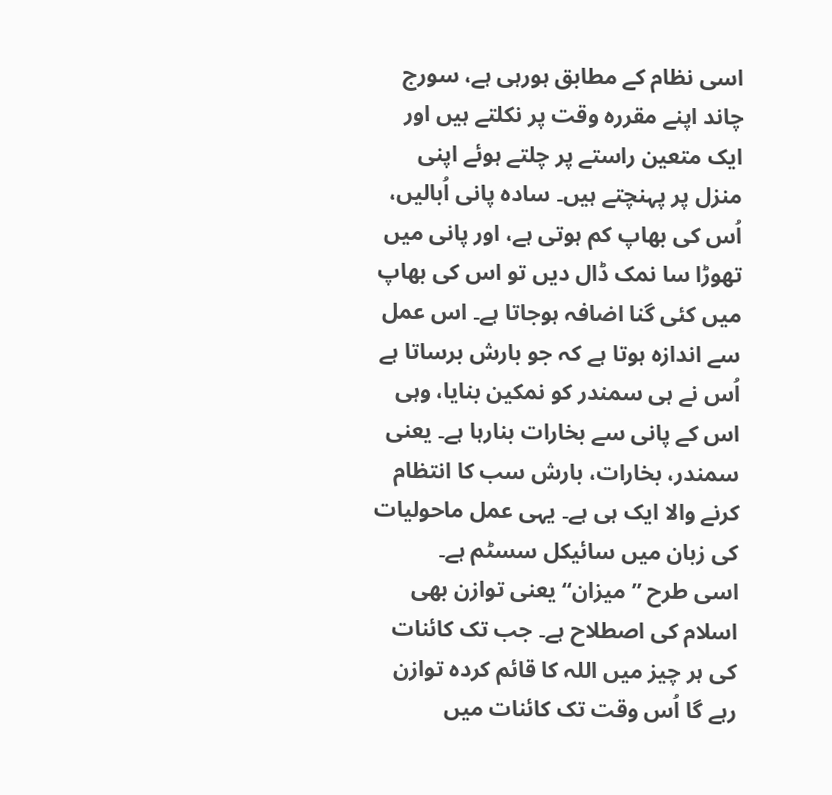اسی نظام کے مطابق ہورہی ہے، سورج چاند اپنے مقررہ وقت پر نکلتے ہیں اور ایک متعین راستے پر چلتے ہوئے اپنی منزل پر پہنچتے ہیں۔ سادہ پانی اُبالیں، اُس کی بھاپ کم ہوتی ہے، اور پانی میں تھوڑا سا نمک ڈال دیں تو اس کی بھاپ میں کئی گنا اضافہ ہوجاتا ہے۔ اس عمل سے اندازہ ہوتا ہے کہ جو بارش برساتا ہے اُس نے ہی سمندر کو نمکین بنایا، وہی اس کے پانی سے بخارات بنارہا ہے۔ یعنی سمندر، بخارات، بارش سب کا انتظام کرنے والا ایک ہی ہے۔ یہی عمل ماحولیات کی زبان میں سائیکل سسٹم ہے۔
اسی طرح ’’میزان‘‘ یعنی توازن بھی اسلام کی اصطلاح ہے۔ جب تک کائنات کی ہر چیز میں اللہ کا قائم کردہ توازن رہے گا اُس وقت تک کائنات میں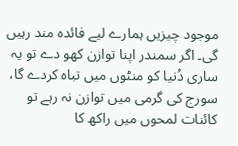موجود چیزیں ہمارے لیے فائدہ مند رہیں گی۔ اگر سمندر اپنا توازن کھو دے تو یہ ساری دُنیا کو منٹوں میں تباہ کردے گا، سورج کی گرمی میں توازن نہ رہے تو کائنات لمحوں میں راکھ کا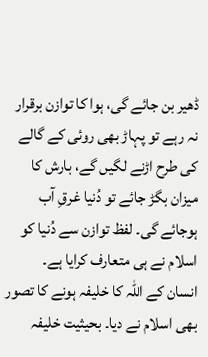ڈھیر بن جائے گی، ہوا کا توازن برقرار نہ رہے تو پہاڑ بھی روئی کے گالے کی طرح اڑنے لگیں گے، بارش کا میزان بگڑ جائے تو دُنیا غرقِ آب ہوجائے گی۔ لفظ توازن سے دُنیا کو اسلام نے ہی متعارف کرایا ہے۔
انسان کے اللہ کا خلیفہ ہونے کا تصور بھی اسلام نے دیا۔ بحیثیت خلیفہ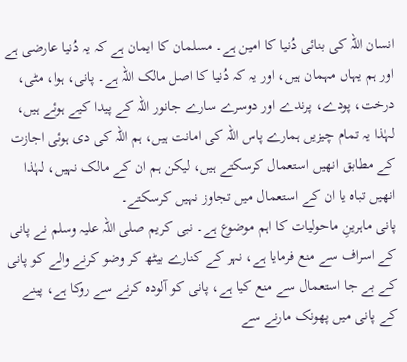انسان اللہ کی بنائی دُنیا کا امین ہے۔ مسلمان کا ایمان ہے کہ یہ دُنیا عارضی ہے اور ہم یہاں مہمان ہیں، اور یہ کہ دُنیا کا اصل مالک اللہ ہے۔ پانی، ہوا، مٹی، درخت، پودے، پرندے اور دوسرے سارے جانور اللہ کے پیدا کیے ہوئے ہیں، لہٰذا یہ تمام چیزیں ہمارے پاس اللہ کی امانت ہیں، ہم اللہ کی دی ہوئی اجازت کے مطابق انھیں استعمال کرسکتے ہیں، لیکن ہم ان کے مالک نہیں، لہٰذا انھیں تباہ یا ان کے استعمال میں تجاوز نہیں کرسکتے۔
پانی ماہرینِ ماحولیات کا اہم موضوع ہے۔ نبی کریم صلی اللہ علیہ وسلم نے پانی کے اسراف سے منع فرمایا ہے، نہر کے کنارے بیٹھ کر وضو کرنے والے کو پانی کے بے جا استعمال سے منع کیا ہے، پانی کو آلودہ کرنے سے روکا ہے، پینے کے پانی میں پھونک مارنے سے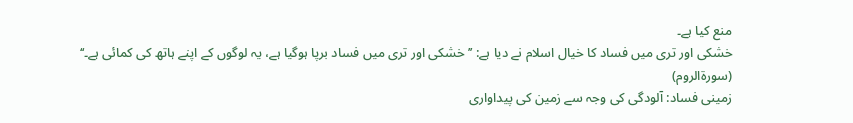منع کیا ہے۔
خشکی اور تری میں فساد کا خیال اسلام نے دیا ہے: ’’خشکی اور تری میں فساد برپا ہوگیا ہے، یہ لوگوں کے اپنے ہاتھ کی کمائی ہے۔‘‘ (سورۃالروم)
زمینی فساد: آلودگی کی وجہ سے زمین کی پیداواری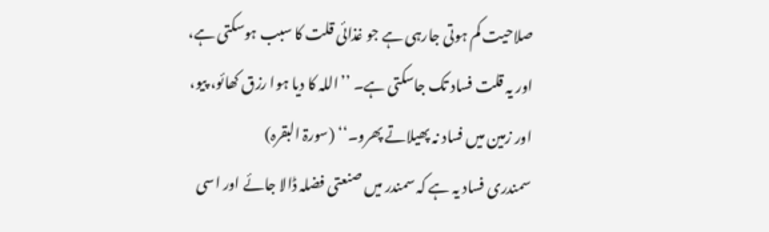صلاحیت کم ہوتی جارہی ہے جو غذائی قلت کا سبب ہوسکتی ہے، اور یہ قلت فساد تک جاسکتی ہے۔ ’’اللہ کا دیا ہوا رزق کھائو، پیو، اور زمین میں فساد نہ پھیلاتے پھرو۔‘‘ (سورۃ البقرہ)
سمندری فساد یہ ہے کہ سمندر میں صنعتی فضلہ ڈالا جائے اور اسی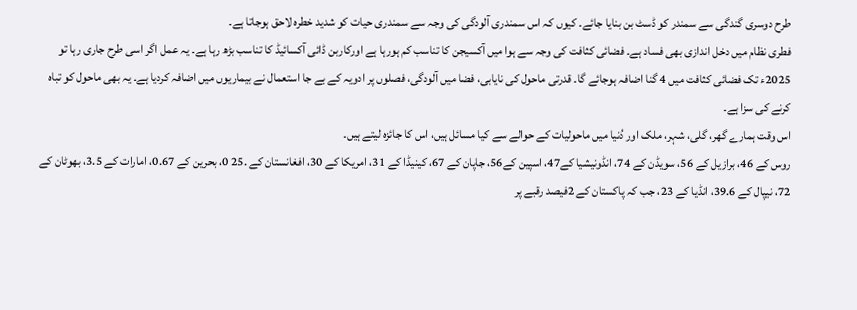طرح دوسری گندگی سے سمندر کو ڈسٹ بن بنایا جائے۔ کیوں کہ اس سمندری آلودگی کی وجہ سے سمندری حیات کو شدید خطرہ لاحق ہوجاتا ہے۔
فطری نظام میں دخل اندازی بھی فساد ہے۔ فضائی کثافت کی وجہ سے ہوا میں آکسیجن کا تناسب کم ہورہا ہے اورکاربن ڈائی آکسائیڈ کا تناسب بڑھ رہا ہے۔ یہ عمل اگر اسی طرح جاری رہا تو 2025ء تک فضائی کثافت میں 4 گنا اضافہ ہوجائے گا۔ قدرتی ماحول کی نایابی، فضا میں آلودگی، فصلوں پر ادویہ کے بے جا استعمال نے بیماریوں میں اضافہ کردیا ہے۔ یہ بھی ماحول کو تباہ کرنے کی سزا ہے۔
اس وقت ہمارے گھر، گلی، شہر، ملک اور دُنیا میں ماحولیات کے حوالے سے کیا مسائل ہیں، اس کا جائزہ لیتے ہیں۔
روس کے 46، برازیل کے 56، سویڈن کے 74، انڈونیشیا کے47، اسپین کے56، جاپان کے 67، کینیڈا کے 31، امریکا کے 30، افغانستان کے .25 0، بحرین کے 0.67، امارات کے 3.5، بھوٹان کے 72، نیپال کے 39.6، انڈیا کے 23، جب کہ پاکستان کے 2فیصد رقبے پر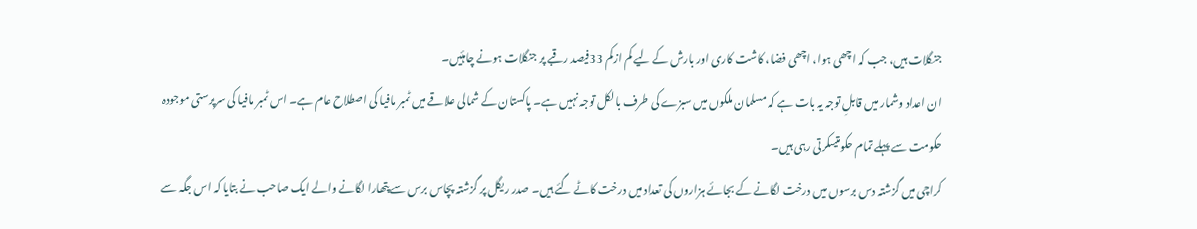جنگلات ہیں، جب کہ اچھی ہوا، اچھی فضا، کاشت کاری اور بارش کے لیے کم ازکم 33فیصد رقبے پر جنگلات ہونے چاہئیں۔
ان اعداد وشمار میں قابلِ توجہ یہ بات ہے کہ مسلمان ملکوں میں سبزے کی طرف بالکل توجہ نہیں ہے۔ پاکستان کے شمالی علاقے میں ٹمبر مافیا کی اصطلاح عام ہے۔ اس ٹمبر مافیا کی سرپرستی موجودہ حکومت سے پہلے تمام حکومتیںکرتی رہی ہیں۔
کراچی میں گزشتہ دس برسوں میں درخت لگانے کے بجائے ہزاروں کی تعداد میں درخت کاٹے گئے ہیں۔ صدر ریگل پر گزشتہ پچاس برس سے پتھارا لگانے والے ایک صاحب نے بتایا کہ اس جگہ سے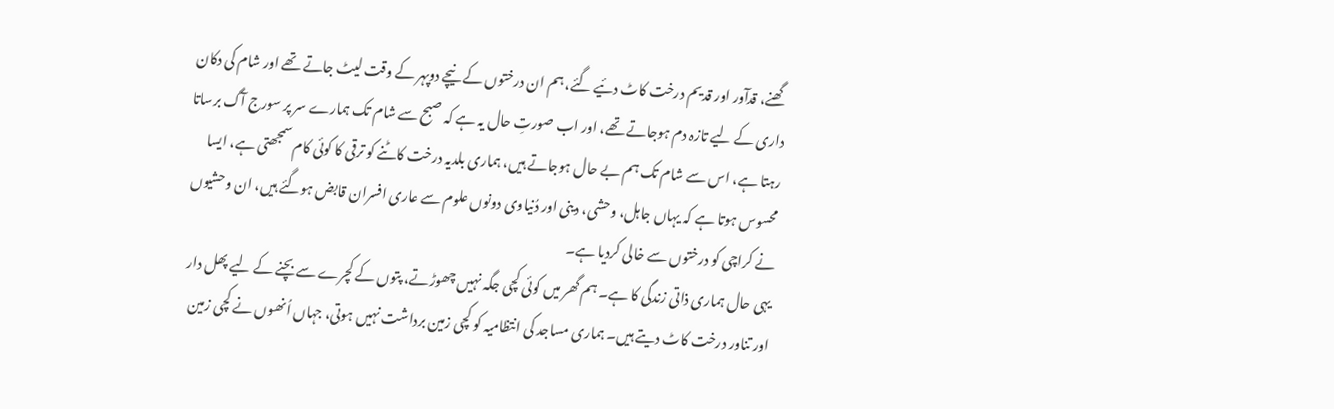گھنے، قدآور اور قدیم درخت کاٹ دئیے گئے، ہم ان درختوں کے نیچے دوپہر کے وقت لیٹ جاتے تھے اور شام کی دکان داری کے لیے تازہ دم ہوجاتے تھے، اور اب صورتِ حال یہ ہے کہ صبح سے شام تک ہمارے سر پر سورج آگ برساتا رہتا ہے، اس سے شام تک ہم بے حال ہوجاتے ہیں، ہماری بلدیہ درخت کاٹنے کو ترقی کا کوئی کام سمجھتی ہے، ایسا محسوس ہوتا ہے کہ یہاں جاہل، وحشی، دینی اور دُنیاوی دونوں علوم سے عاری افسران قابض ہوگئے ہیں، ان وحشیوں نے کراچی کو درختوں سے خالی کردیا ہے۔
یہی حال ہماری ذاتی زندگی کا ہے۔ ہم گھر میں کوئی کچی جگہ نہیں چھوڑتے، پتوں کے کچرے سے بچنے کے لیے پھل دار اور تناور درخت کاٹ دیتے ہیں۔ ہماری مساجد کی انتظامیہ کو کچی زمین برداشت نہیں ہوتی، جہاں اُنھوں نے کچی زمین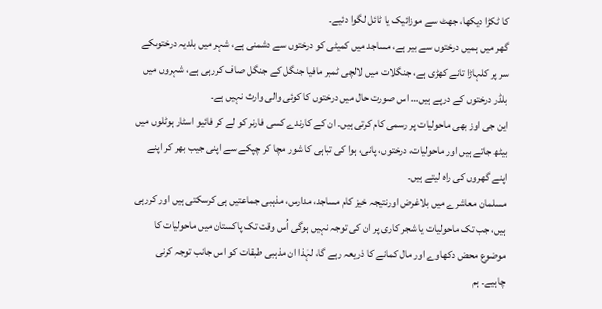کا ٹکڑا دیکھا، جھٹ سے موزائیک یا ٹائل لگوا دئیے۔
گھر میں ہمیں درختوں سے بیر ہے، مساجد میں کمیٹی کو درختوں سے دشمنی ہے، شہر میں بلدیہ درختوںکے سر پر کلہاڑا تانے کھڑی ہے، جنگلات میں لالچی ٹمبر مافیا جنگل کے جنگل صاف کررہی ہے، شہروں میں بلڈر درختوں کے درپے ہیں… اس صورت حال میں درختوں کا کوئی والی وارث نہیں ہے۔
این جی اوز بھی ماحولیات پر رسمی کام کرتی ہیں۔ ان کے کارندے کسی فارنر کو لے کر فائیو اسٹار ہوٹلوں میں بیٹھ جاتے ہیں اور ماحولیات، درختوں، پانی، ہوا کی تباہی کا شور مچا کر چپکے سے اپنی جیب بھر کر اپنے اپنے گھروں کی راہ لیتے ہیں۔
مسلمان معاشرے میں بلاغرض اورنتیجہ خیز کام مساجد، مدارس، مذہبی جماعتیں ہی کرسکتی ہیں اور کررہی ہیں، جب تک ماحولیات یا شجر کاری پر ان کی توجہ نہیں ہوگی اُس وقت تک پاکستان میں ماحولیات کا موضوع محض دکھاوے اور مال کمانے کا ذریعہ رہے گا، لہٰذا ان مذہبی طبقات کو اس جانب توجہ کرنی چاہیے۔ ہم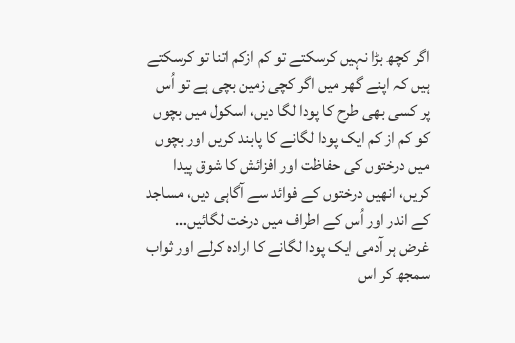اگر کچھ بڑا نہیں کرسکتے تو کم ازکم اتنا تو کرسکتے ہیں کہ اپنے گھر میں اگر کچی زمین بچی ہے تو اُس پر کسی بھی طرح کا پودا لگا دیں، اسکول میں بچوں کو کم از کم ایک پودا لگانے کا پابند کریں اور بچوں میں درختوں کی حفاظت اور افزائش کا شوق پیدا کریں، انھیں درختوں کے فوائد سے آگاہی دیں، مساجد کے اندر اور اُس کے اطراف میں درخت لگائیں… غرض ہر آدمی ایک پودا لگانے کا ارادہ کرلے اور ثواب سمجھ کر اس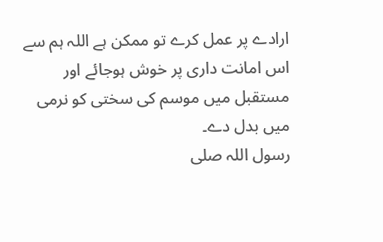ارادے پر عمل کرے تو ممکن ہے اللہ ہم سے اس امانت داری پر خوش ہوجائے اور مستقبل میں موسم کی سختی کو نرمی میں بدل دے۔
رسول اللہ صلی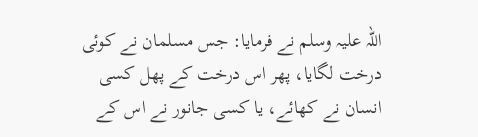اللہ علیہ وسلم نے فرمایا: جس مسلمان نے کوئی درخت لگایا، پھر اس درخت کے پھل کسی انسان نے کھائے، یا کسی جانور نے اس کے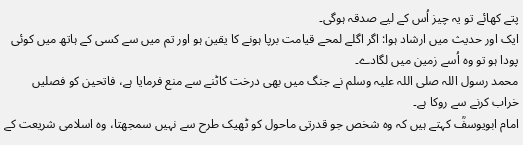پتے کھائے تو یہ چیز اُس کے لیے صدقہ ہوگی۔
ایک اور حدیث میں ارشاد ہوا: اگر اگلے لمحے قیامت برپا ہونے کا یقین ہو اور تم میں سے کسی کے ہاتھ میں کوئی پودا ہو تو وہ اُسے زمین میں لگادے۔
محمد رسول اللہ صلی اللہ علیہ وسلم نے جنگ میں بھی درخت کاٹنے سے منع فرمایا ہے، فاتحین کو فصلیں خراب کرنے سے روکا ہے۔
امام ابویوسفؒ کہتے ہیں کہ وہ شخص جو قدرتی ماحول کو ٹھیک طرح سے نہیں سمجھتا، وہ اسلامی شریعت کے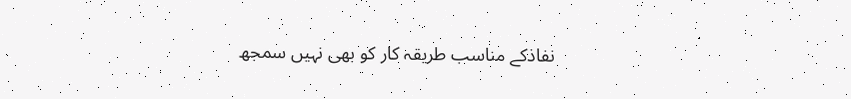نفاذکے مناسب طریقہ کار کو بھی نہیں سمجھ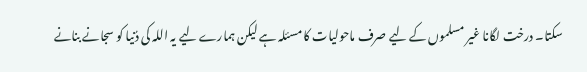سکتا۔ درخت لگانا غیر مسلموں کے لیے صرف ماحولیات کا مسئلہ ہے لیکن ہمارے لیے یہ اللہ کی دُنیا کو سجانے بنانے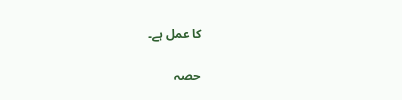کا عمل ہے۔

حصہ